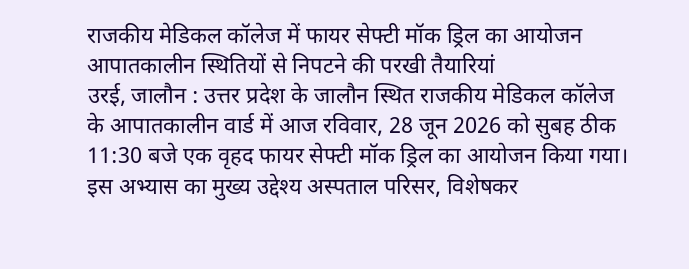राजकीय मेडिकल कॉलेज में फायर सेफ्टी मॉक ड्रिल का आयोजन
आपातकालीन स्थितियों से निपटने की परखी तैयारियां
उरई, जालौन : उत्तर प्रदेश के जालौन स्थित राजकीय मेडिकल कॉलेज के आपातकालीन वार्ड में आज रविवार, 28 जून 2026 को सुबह ठीक 11:30 बजे एक वृहद फायर सेफ्टी मॉक ड्रिल का आयोजन किया गया। इस अभ्यास का मुख्य उद्देश्य अस्पताल परिसर, विशेषकर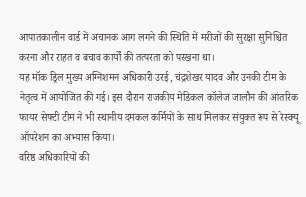आपातकालीन वार्ड में अचानक आग लगने की स्थिति में मरीजों की सुरक्षा सुनिश्चित करना और राहत व बचाव कार्यों की तत्परता को परखना था।
यह मॉक ड्रिल मुख्य अग्निशमन अधिकारी उरई, चंद्रशेखर यादव और उनकी टीम के नेतृत्व में आयोजित की गई। इस दौरान राजकीय मेडिकल कॉलेज जालौन की आंतरिक फायर सेफ्टी टीम ने भी स्थानीय दमकल कर्मियों के साथ मिलकर संयुक्त रूप से रेस्क्यू ऑपरेशन का अभ्यास किया।
वरिष्ठ अधिकारियों की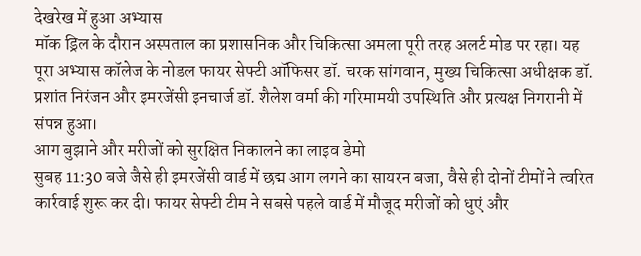देखरेख में हुआ अभ्यास
मॉक ड्रिल के दौरान अस्पताल का प्रशासनिक और चिकित्सा अमला पूरी तरह अलर्ट मोड पर रहा। यह पूरा अभ्यास कॉलेज के नोडल फायर सेफ्टी ऑफिसर डॉ. चरक सांगवान, मुख्य चिकित्सा अधीक्षक डॉ. प्रशांत निरंजन और इमरजेंसी इनचार्ज डॉ. शैलेश वर्मा की गरिमामयी उपस्थिति और प्रत्यक्ष निगरानी में संपन्न हुआ।
आग बुझाने और मरीजों को सुरक्षित निकालने का लाइव डेमो
सुबह 11:30 बजे जैसे ही इमरजेंसी वार्ड में छद्म आग लगने का सायरन बजा, वैसे ही दोनों टीमों ने त्वरित कार्रवाई शुरू कर दी। फायर सेफ्टी टीम ने सबसे पहले वार्ड में मौजूद मरीजों को धुएं और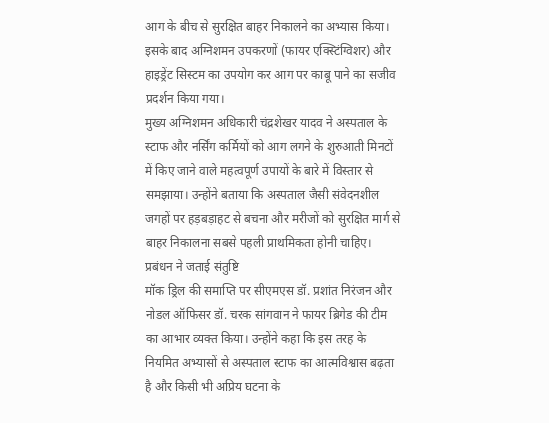आग के बीच से सुरक्षित बाहर निकालने का अभ्यास किया। इसके बाद अग्निशमन उपकरणों (फायर एक्स्टिंग्विशर) और हाइड्रेंट सिस्टम का उपयोग कर आग पर काबू पाने का सजीव प्रदर्शन किया गया।
मुख्य अग्निशमन अधिकारी चंद्रशेखर यादव ने अस्पताल के स्टाफ और नर्सिंग कर्मियों को आग लगने के शुरुआती मिनटों में किए जाने वाले महत्वपूर्ण उपायों के बारे में विस्तार से समझाया। उन्होंने बताया कि अस्पताल जैसी संवेदनशील जगहों पर हड़बड़ाहट से बचना और मरीजों को सुरक्षित मार्ग से बाहर निकालना सबसे पहली प्राथमिकता होनी चाहिए।
प्रबंधन ने जताई संतुष्टि
मॉक ड्रिल की समाप्ति पर सीएमएस डॉ. प्रशांत निरंजन और नोडल ऑफिसर डॉ. चरक सांगवान ने फायर ब्रिगेड की टीम का आभार व्यक्त किया। उन्होंने कहा कि इस तरह के नियमित अभ्यासों से अस्पताल स्टाफ का आत्मविश्वास बढ़ता है और किसी भी अप्रिय घटना के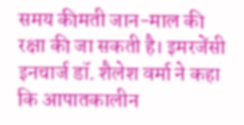समय कीमती जान-माल की रक्षा की जा सकती है। इमरजेंसी इनचार्ज डॉ. शैलेश वर्मा ने कहा कि आपातकालीन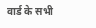वार्ड के सभी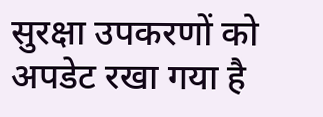सुरक्षा उपकरणों को अपडेट रखा गया है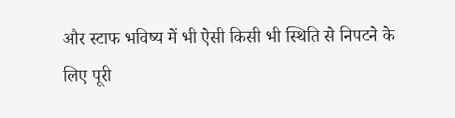और स्टाफ भविष्य में भी ऐसी किसी भी स्थिति से निपटने के लिए पूरी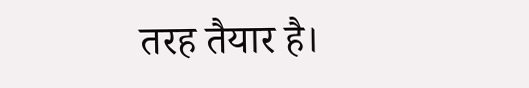तरह तैयार है।